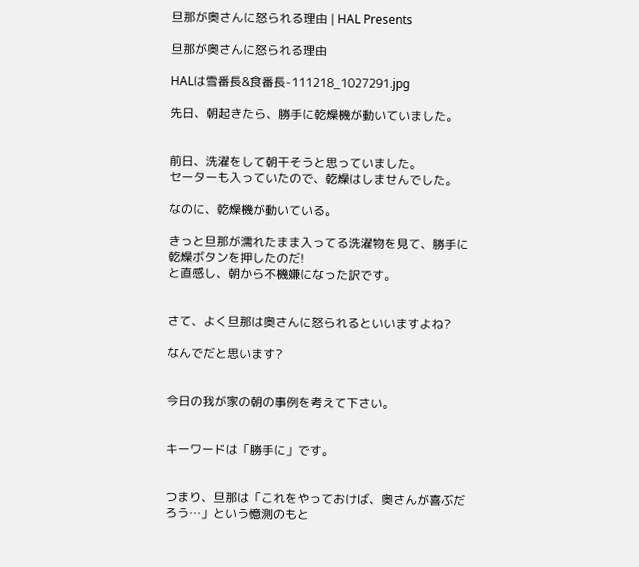旦那が奥さんに怒られる理由 | HAL Presents

旦那が奥さんに怒られる理由

HALは雪番長&食番長-111218_1027291.jpg

先日、朝起きたら、勝手に乾燥機が動いていました。


前日、洗濯をして朝干そうと思っていました。
セーターも入っていたので、乾燥はしませんでした。

なのに、乾燥機が動いている。

きっと旦那が濡れたまま入ってる洗濯物を見て、勝手に乾燥ボタンを押したのだ!
と直感し、朝から不機嫌になった訳です。


さて、よく旦那は奥さんに怒られるといいますよね?

なんでだと思います?


今日の我が家の朝の事例を考えて下さい。


キーワードは「勝手に」です。


つまり、旦那は「これをやっておけば、奥さんが喜ぶだろう…」という憶測のもと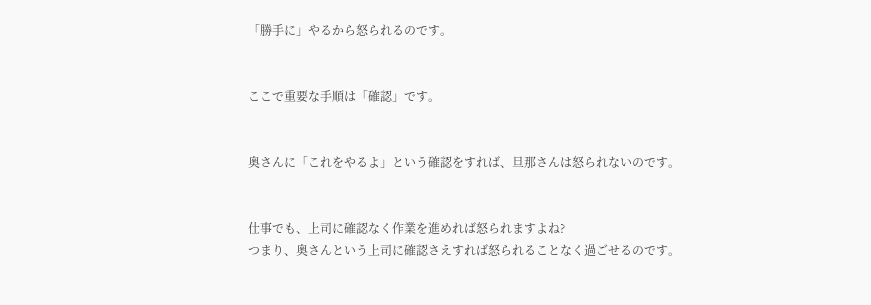「勝手に」やるから怒られるのです。


ここで重要な手順は「確認」です。


奥さんに「これをやるよ」という確認をすれば、旦那さんは怒られないのです。


仕事でも、上司に確認なく作業を進めれば怒られますよね?
つまり、奥さんという上司に確認さえすれば怒られることなく過ごせるのです。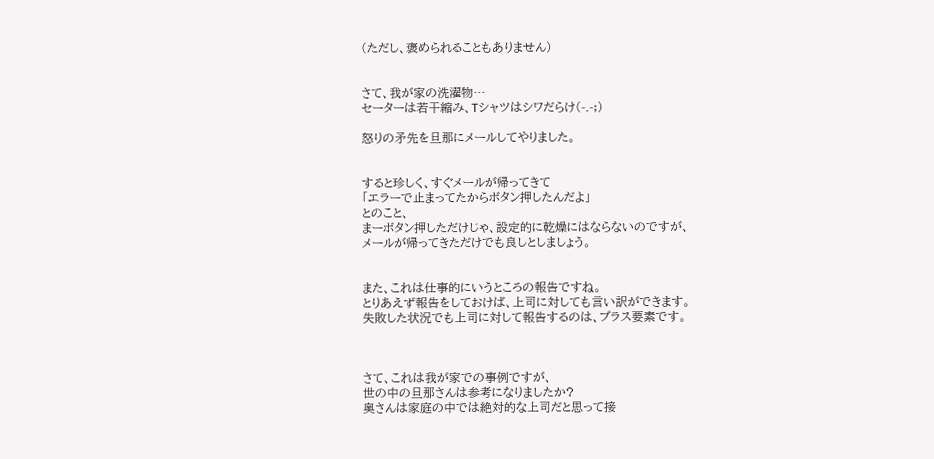(ただし、褒められることもありません)


さて、我が家の洗濯物…
セーターは若干縮み、Tシャツはシワだらけ(-.-;)

怒りの矛先を旦那にメールしてやりました。


すると珍しく、すぐメールが帰ってきて
「エラーで止まってたからボタン押したんだよ」
とのこと、
まーボタン押しただけじゃ、設定的に乾燥にはならないのですが、
メールが帰ってきただけでも良しとしましょう。


また、これは仕事的にいうところの報告ですね。
とりあえず報告をしておけば、上司に対しても言い訳ができます。
失敗した状況でも上司に対して報告するのは、プラス要素です。



さて、これは我が家での事例ですが、
世の中の旦那さんは参考になりましたか?
奥さんは家庭の中では絶対的な上司だと思って接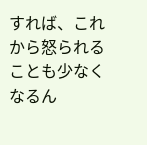すれば、これから怒られることも少なくなるん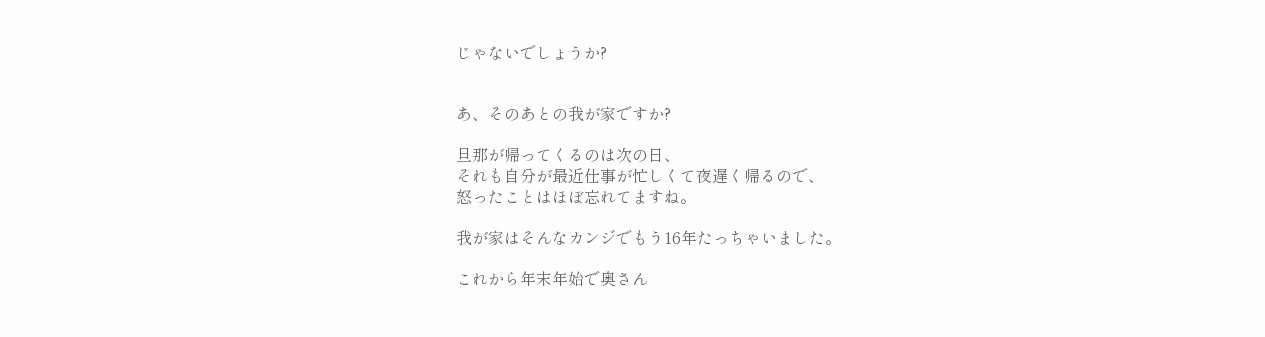じゃないでしょうか?


あ、そのあとの我が家ですか?

旦那が帰ってくるのは次の日、
それも自分が最近仕事が忙しくて夜遅く帰るので、
怒ったことはほぼ忘れてますね。

我が家はそんなカンジでもう16年たっちゃいました。

これから年末年始で奥さん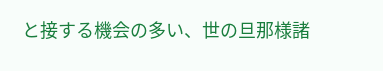と接する機会の多い、世の旦那様諸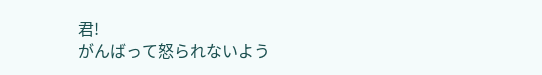君!
がんばって怒られないよう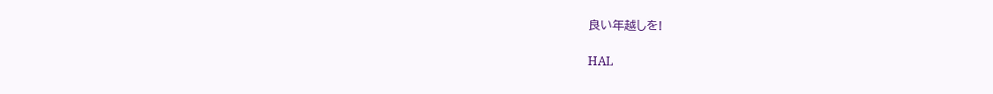良い年越しを!

HAL